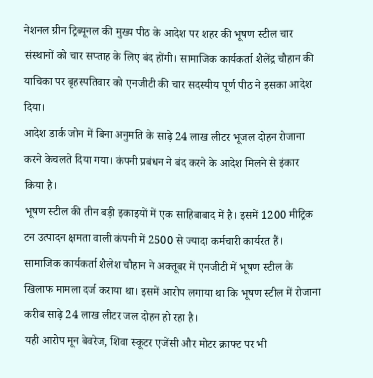नेशनल ग्रीन ट्रिब्यूनल की मुख्य पीठ के आदेश पर शहर की भूषण स्टील चार संस्थानों को चार सप्ताह के लिए बंद होंगी। सामाजिक कार्यकर्ता शैलेंद्र चौहान की याचिका पर बृहस्पतिवार को एनजीटी की चार सदस्यीय पूर्ण पीठ ने इसका आदेश दिया।
आदेश डार्क जोन में बिना अनुमति के साढ़े 24 लाख लीटर भूजल दोहन रोजाना करने केचलते दिया गया। कंपनी प्रबंधन ने बंद करने के आदेश मिलने से इंकार किया है।
भूषण स्टील की तीन बड़ी इकाइयों में एक साहिबाबाद में है। इसमें 1200 मीट्रिक टन उत्पादन क्षमता वाली कंपनी में 2500 से ज्यादा कर्मचारी कार्यरत हैं।
सामाजिक कार्यकर्ता शैलेश चौहान ने अक्तूबर में एनजीटी में भूषण स्टील के खिलाफ मामला दर्ज कराया था। इसमें आरोप लगाया था कि भूषण स्टील में रोजाना करीब साढ़े 24 लाख लीटर जल दोहन हो रहा है।
यही आरोप मून बेवरेज, शिवा स्कूटर एजेंसी और मोटर क्राफ्ट पर भी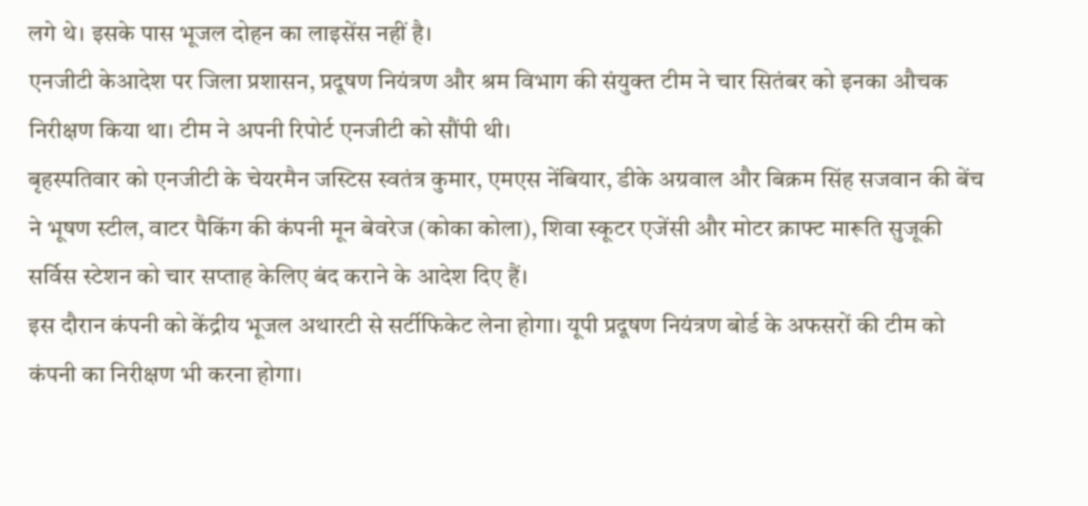लगे थे। इसके पास भूजल दोहन का लाइसेंस नहीं है।
एनजीटी केआदेश पर जिला प्रशासन, प्रदूषण नियंत्रण और श्रम विभाग की संयुक्त टीम ने चार सितंबर को इनका औचक निरीक्षण किया था। टीम ने अपनी रिपोर्ट एनजीटी को सौंपी थी।
बृहस्पतिवार को एनजीटी के चेयरमैन जस्टिस स्वतंत्र कुमार, एमएस नेंबियार, डीके अग्रवाल और बिक्रम सिंह सजवान की बेंच ने भूषण स्टील, वाटर पैकिंग की कंपनी मून बेवरेज (कोका कोला), शिवा स्कूटर एजेंसी और मोटर क्राफ्ट मारूति सुजूकी सर्विस स्टेशन को चार सप्ताह केलिए बंद कराने के आदेश दिए हैं।
इस दौरान कंपनी को केंद्रीय भूजल अथारटी से सर्टीफिकेट लेना होगा। यूपी प्रदूषण नियंत्रण बोर्ड के अफसरों की टीम को कंपनी का निरीक्षण भी करना होगा।